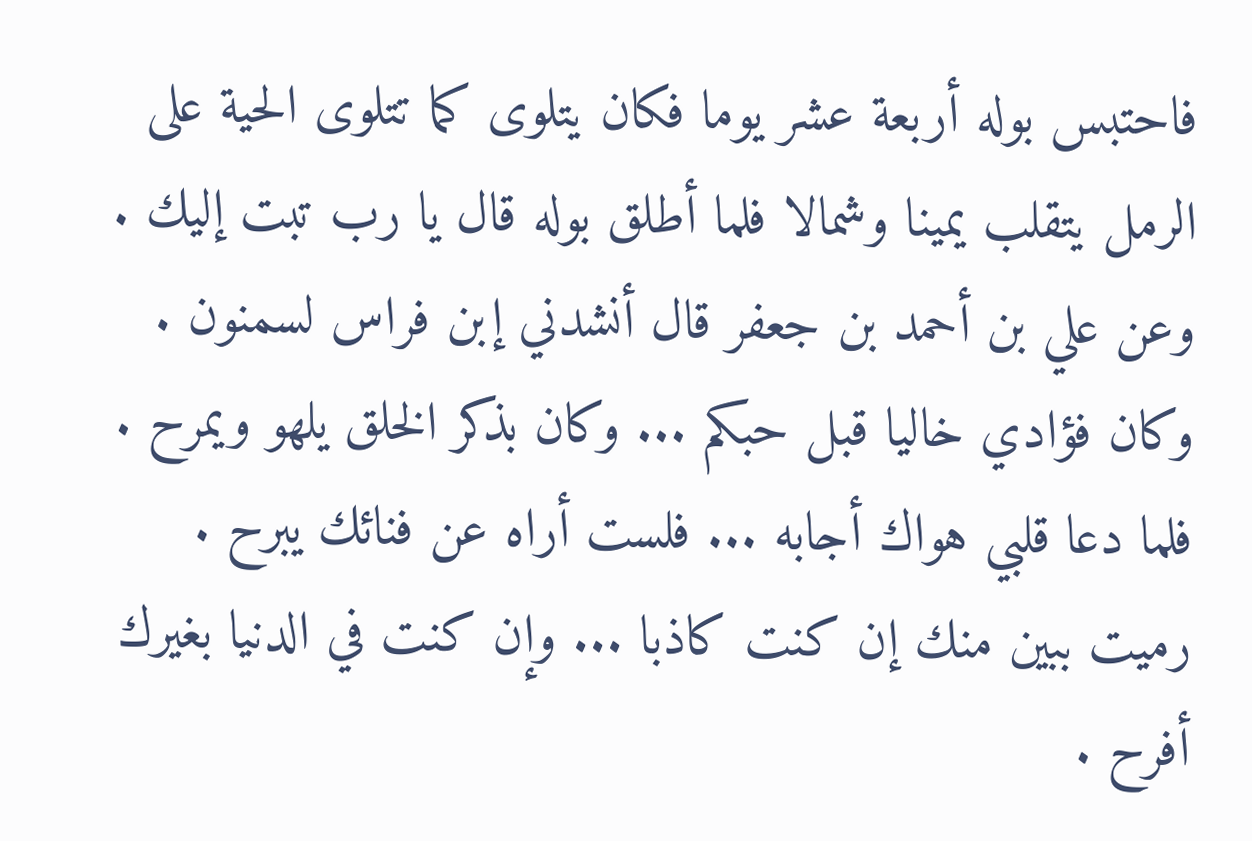فاحتبس بوله أربعة عشر يوما فكان يتلوى كما تتلوى الحية على الرمل يتقلب يمينا وشمالا فلما أطلق بوله قال يا رب تبت إليك .
وعن علي بن أحمد بن جعفر قال أنشدني إبن فراس لسمنون .
وكان فؤادي خاليا قبل حبكم ... وكان بذكر الخلق يلهو ويمرح .
فلما دعا قلبي هواك أجابه ... فلست أراه عن فنائك يبرح .
رميت ببين منك إن كنت كاذبا ... وإن كنت في الدنيا بغيرك أفرح .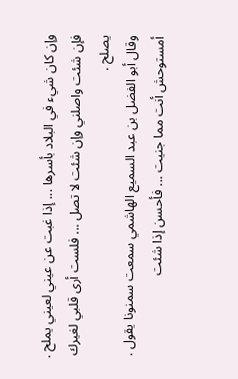وإن كان شيء في البلاد بأسرها ... إذا غبت عن عيني لعيني يملح .
فإن شئت واصلني وإن شئت لا تصل ... فلست أرى قلبي لغيرك يصلح .
وقال أبو الفضل بن عبد السميع الهاشمي سمعت سمنونا يقول .
أمستوحش أنت مما جنيت ... فأحسن إذا شئت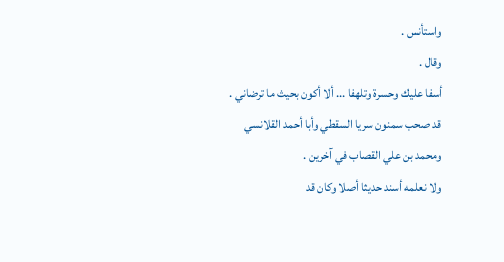واستأنس .
وقال .
أسفا عليك وحسرة وتلهفا ... ألا أكون بحيث ما ترضاني .
قد صحب سمنون سريا السقطي وأبا أحمد القلانسي ومحمد بن علي القصاب في آخرين .
ولا نعلمه أسند حديثا أصلا وكان قد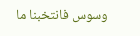وسوس فانتخبنا ما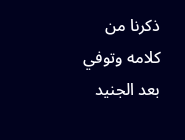ذكرنا من كلامه وتوفي بعد الجنيد